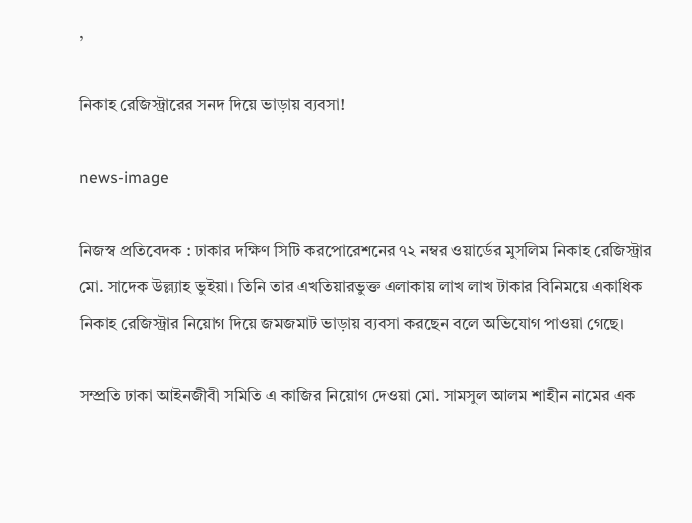,

নিকাহ রেজিস্ট্রারের সনদ দিয়ে ভাড়ায় ব্যবসা!

news-image

নিজস্ব প্রতিবেদক : ঢাকার দক্ষিণ সিটি করপোরেশনের ৭২ নম্বর ওয়ার্ডের মুসলিম নিকাহ রেজিস্ট্রার মো. সাদেক উল্ল্যাহ ভুইয়া। তিনি তার এখতিয়ারভুক্ত এলাকায় লাখ লাখ টাকার বিনিময়ে একাধিক নিকাহ রেজিস্ট্রার নিয়োগ দিয়ে জমজমাট ভাড়ায় ব্যবসা করছেন বলে অভিযোগ পাওয়া গেছে।

সম্প্রতি ঢাকা আইনজীবী সমিতি এ কাজির নিয়োগ দেওয়া মো. সামসুল আলম শাহীন নামের এক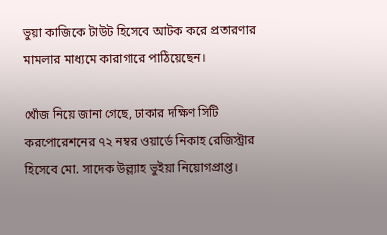ভুয়া কাজিকে টাউট হিসেবে আটক করে প্রতারণার মামলার মাধ্যমে কারাগারে পাঠিয়েছেন।

খোঁজ নিয়ে জানা গেছে, ঢাকার দক্ষিণ সিটি করপোরেশনের ৭২ নম্বর ওয়ার্ডে নিকাহ রেজিস্ট্রার হিসেবে মো. সাদেক উল্ল্যাহ ভুইয়া নিয়োগপ্রাপ্ত।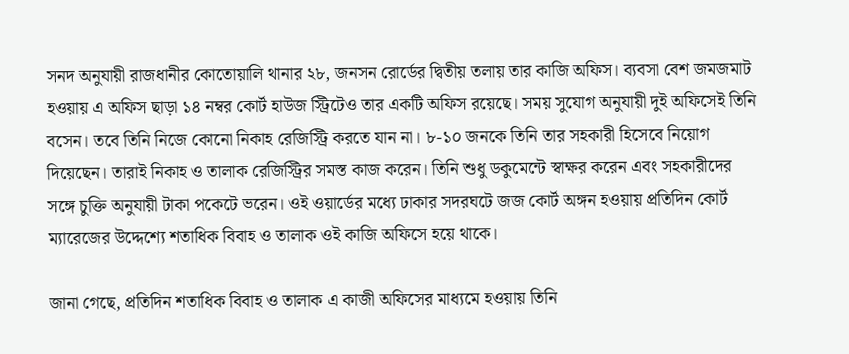সনদ অনুযায়ী রাজধানীর কোতোয়ালি থানার ২৮, জনসন রোর্ডের দ্বিতীয় তলায় তার কাজি অফিস। ব্যবসা বেশ জমজমাট হওয়ায় এ অফিস ছাড়া ১৪ নম্বর কোর্ট হাউজ স্ট্রিটেও তার একটি অফিস রয়েছে। সময় সুযোগ অনুযায়ী দুই অফিসেই তিনি বসেন। তবে তিনি নিজে কোনো নিকাহ রেজিস্ট্রি করতে যান না। ৮-১০ জনকে তিনি তার সহকারী হিসেবে নিয়োগ দিয়েছেন। তারাই নিকাহ ও তালাক রেজিস্ট্রির সমস্ত কাজ করেন। তিনি শুধু ডকুমেন্টে স্বাক্ষর করেন এবং সহকারীদের সঙ্গে চুক্তি অনুযায়ী টাকা পকেটে ভরেন। ওই ওয়ার্ডের মধ্যে ঢাকার সদরঘটে জজ কোর্ট অঙ্গন হওয়ায় প্রতিদিন কোর্ট ম্যারেজের উদ্দেশ্যে শতাধিক বিবাহ ও তালাক ওই কাজি অফিসে হয়ে থাকে।

জানা গেছে, প্রতিদিন শতাধিক বিবাহ ও তালাক এ কাজী অফিসের মাধ্যমে হওয়ায় তিনি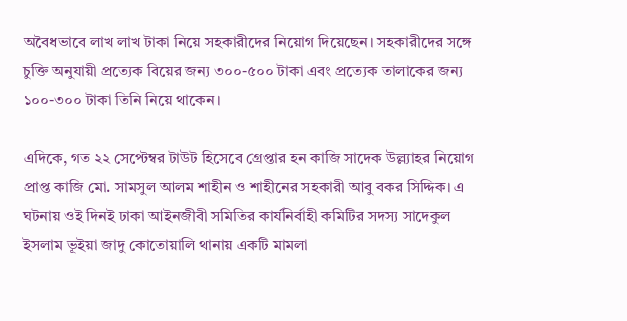অবৈধভাবে লাখ লাখ টাকা নিয়ে সহকারীদের নিয়োগ দিয়েছেন। সহকারীদের সঙ্গে চুক্তি অনুযায়ী প্রত্যেক বিয়ের জন্য ৩০০-৫০০ টাকা এবং প্রত্যেক তালাকের জন্য ১০০-৩০০ টাকা তিনি নিয়ে থাকেন।

এদিকে, গত ২২ সেপ্টেম্বর টাউট হিসেবে গ্রেপ্তার হন কাজি সাদেক উল্ল্যাহর নিয়োগ প্রাপ্ত কাজি মো. সামসুল আলম শাহীন ও শাহীনের সহকারী আবু বকর সিদ্দিক। এ ঘটনায় ওই দিনই ঢাকা আইনজীবী সমিতির কার্যনির্বাহী কমিটির সদস্য সাদেকুল ইসলাম ভূইয়া জাদু কোতোয়ালি থানায় একটি মামলা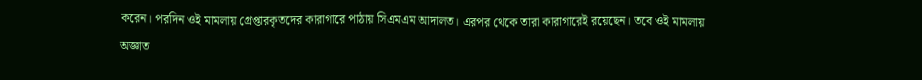করেন। পরদিন ওই মামলায় গ্রেপ্তারকৃতদের কারাগারে পাঠায় সিএমএম আদালত। এরপর থেকে তারা কারাগারেই রয়েছেন। তবে ওই মামলায় অজ্ঞাত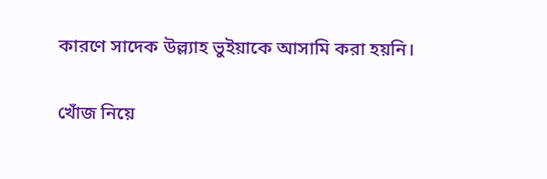কারণে সাদেক উল্ল্যাহ ভুইয়াকে আসামি করা হয়নি।

খোঁজ নিয়ে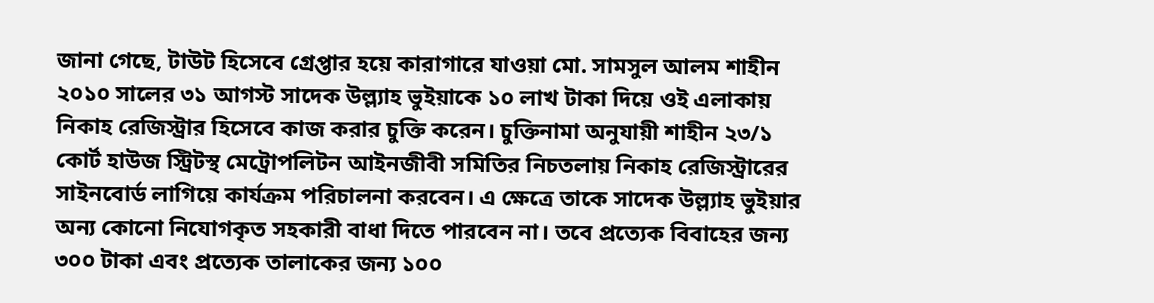জানা গেছে, টাউট হিসেবে গ্রেপ্তার হয়ে কারাগারে যাওয়া মো. সামসুল আলম শাহীন ২০১০ সালের ৩১ আগস্ট সাদেক উল্ল্যাহ ভুইয়াকে ১০ লাখ টাকা দিয়ে ওই এলাকায় নিকাহ রেজিস্ট্রার হিসেবে কাজ করার চুক্তি করেন। চুক্তিনামা অনুযায়ী শাহীন ২৩/১ কোর্ট হাউজ স্ট্রিটস্থ মেট্রোপলিটন আইনজীবী সমিতির নিচতলায় নিকাহ রেজিস্ট্রারের সাইনবোর্ড লাগিয়ে কার্যক্রম পরিচালনা করবেন। এ ক্ষেত্রে তাকে সাদেক উল্ল্যাহ ভুইয়ার অন্য কোনো নিযোগকৃত সহকারী বাধা দিতে পারবেন না। তবে প্রত্যেক বিবাহের জন্য ৩০০ টাকা এবং প্রত্যেক তালাকের জন্য ১০০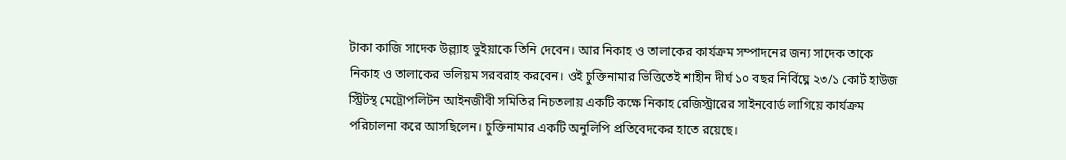টাকা কাজি সাদেক উল্ল্যাহ ভুইয়াকে তিনি দেবেন। আর নিকাহ ও তালাকের কার্যক্রম সম্পাদনের জন্য সাদেক তাকে নিকাহ ও তালাকের ভলিয়ম সরবরাহ করবেন। ওই চুক্তিনামার ভিত্তিতেই শাহীন দীর্ঘ ১০ বছর নির্বিঘ্নে ২৩/১ কোর্ট হাউজ স্ট্রিটস্থ মেট্রোপলিটন আইনজীবী সমিতির নিচতলায় একটি কক্ষে নিকাহ রেজিস্ট্রারের সাইনবোর্ড লাগিয়ে কার্যক্রম পরিচালনা করে আসছিলেন। চুক্তিনামার একটি অনুলিপি প্রতিবেদকের হাতে রয়েছে।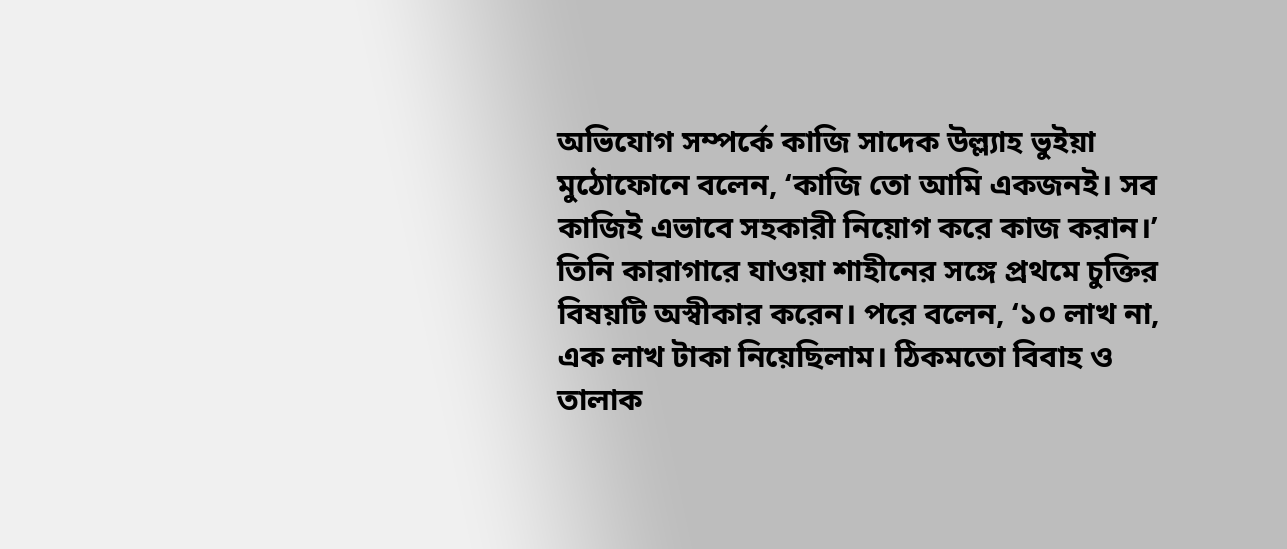অভিযোগ সম্পর্কে কাজি সাদেক উল্ল্যাহ ভুইয়া মুঠোফোনে বলেন, ‘কাজি তো আমি একজনই। সব কাজিই এভাবে সহকারী নিয়োগ করে কাজ করান।’ তিনি কারাগারে যাওয়া শাহীনের সঙ্গে প্রথমে চুক্তির বিষয়টি অস্বীকার করেন। পরে বলেন, ‘১০ লাখ না, এক লাখ টাকা নিয়েছিলাম। ঠিকমতো বিবাহ ও তালাক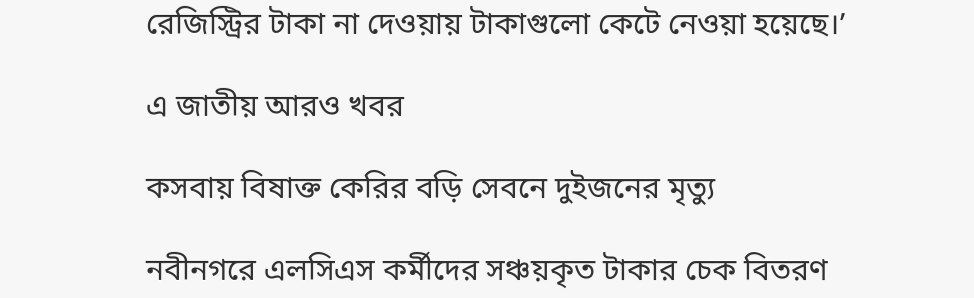রেজিস্ট্রির টাকা না দেওয়ায় টাকাগুলো কেটে নেওয়া হয়েছে।’

এ জাতীয় আরও খবর

কসবায় বিষাক্ত কেরির বড়ি সেবনে দুইজনের মৃত্যু

নবীনগরে এলসিএস কর্মীদের সঞ্চয়কৃত টাকার চেক বিতরণ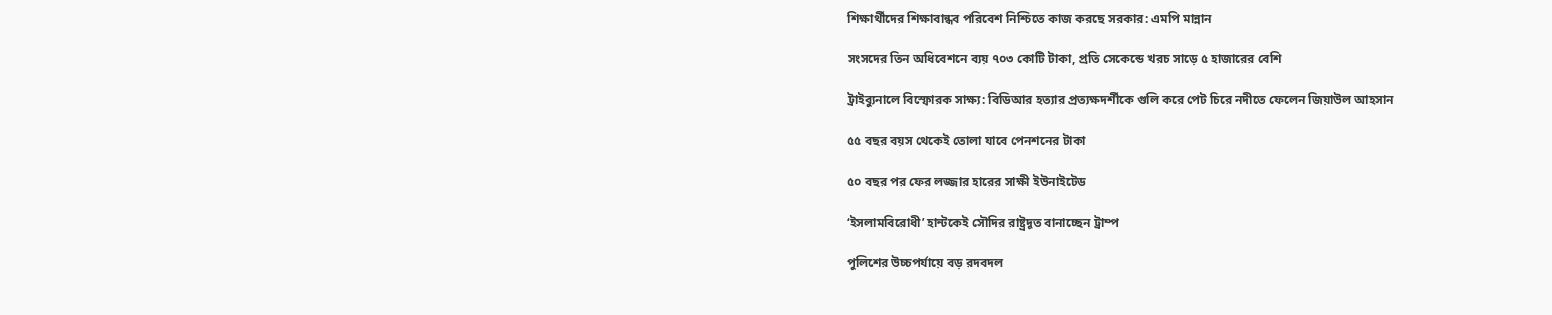শিক্ষার্থীদের শিক্ষাবান্ধব পরিবেশ নিশ্চিতে কাজ করছে সরকার: এমপি মান্নান

সংসদের তিন অধিবেশনে ব্যয় ৭০৩ কোটি টাকা, প্রতি সেকেন্ডে খরচ সাড়ে ৫ হাজারের বেশি

ট্রাইব্যুনালে বিস্ফোরক সাক্ষ্য: বিডিআর হত্যার প্রত্যক্ষদর্শীকে গুলি করে পেট চিরে নদীতে ফেলেন জিয়াউল আহসান

৫৫ বছর বয়স থেকেই তোলা যাবে পেনশনের টাকা

৫০ বছর পর ফের লজ্জার হারের সাক্ষী ইউনাইটেড

‘ইসলামবিরোধী’ হান্টকেই সৌদির রাষ্ট্রদূত বানাচ্ছেন ট্রাম্প

পুলিশের উচ্চপর্যায়ে বড় রদবদল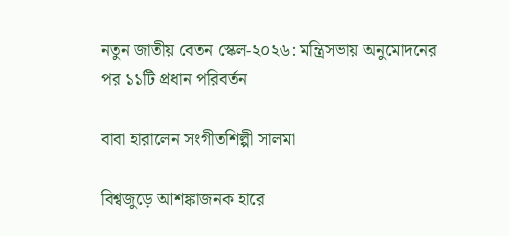নতুন জাতীয় বেতন স্কেল-২০২৬: মন্ত্রিসভায় অনুমোদনের পর ১১টি প্রধান পরিবর্তন

বাবা হারালেন সংগীতশিল্পী সালমা

বিশ্বজুড়ে আশঙ্কাজনক হারে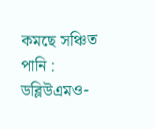কমছে সঞ্চিত পানি : ডব্লিউএমও-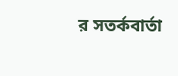র সতর্কবার্তা